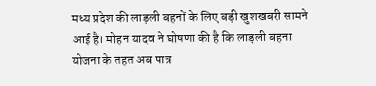मध्य प्रदेश की लाड़ली बहनों के लिए बड़ी खुशखबरी सामने आई है। मोहन यादव ने घोषणा की है कि लाड़ली बहना योजना के तहत अब पात्र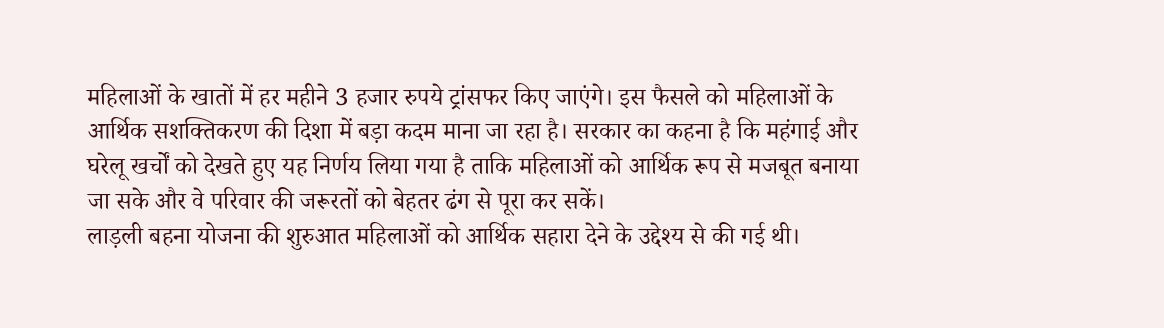महिलाओं के खातों में हर महीने 3 हजार रुपये ट्रांसफर किए जाएंगे। इस फैसले को महिलाओं के आर्थिक सशक्तिकरण की दिशा में बड़ा कदम माना जा रहा है। सरकार का कहना है कि महंगाई और घरेलू खर्चों को देखते हुए यह निर्णय लिया गया है ताकि महिलाओं को आर्थिक रूप से मजबूत बनाया जा सके और वे परिवार की जरूरतों को बेहतर ढंग से पूरा कर सकें।
लाड़ली बहना योजना की शुरुआत महिलाओं को आर्थिक सहारा देने के उद्देश्य से की गई थी।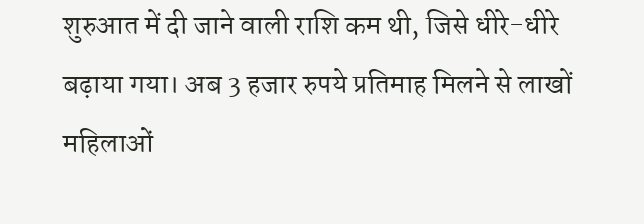शुरुआत में दी जाने वाली राशि कम थी, जिसे धीरे-धीरे बढ़ाया गया। अब 3 हजार रुपये प्रतिमाह मिलने से लाखों महिलाओं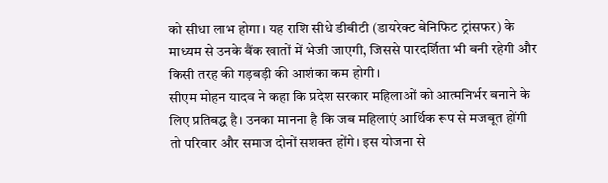को सीधा लाभ होगा। यह राशि सीधे डीबीटी (डायरेक्ट बेनिफिट ट्रांसफर) के माध्यम से उनके बैंक खातों में भेजी जाएगी, जिससे पारदर्शिता भी बनी रहेगी और किसी तरह की गड़बड़ी की आशंका कम होगी।
सीएम मोहन यादव ने कहा कि प्रदेश सरकार महिलाओं को आत्मनिर्भर बनाने के लिए प्रतिबद्ध है। उनका मानना है कि जब महिलाएं आर्थिक रूप से मजबूत होंगी तो परिवार और समाज दोनों सशक्त होंगे। इस योजना से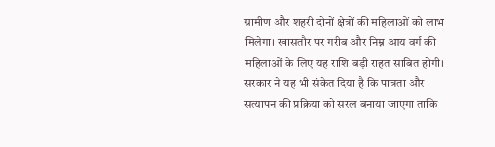ग्रामीण और शहरी दोनों क्षेत्रों की महिलाओं को लाभ मिलेगा। खासतौर पर गरीब और निम्न आय वर्ग की महिलाओं के लिए यह राशि बड़ी राहत साबित होगी।
सरकार ने यह भी संकेत दिया है कि पात्रता और सत्यापन की प्रक्रिया को सरल बनाया जाएगा ताकि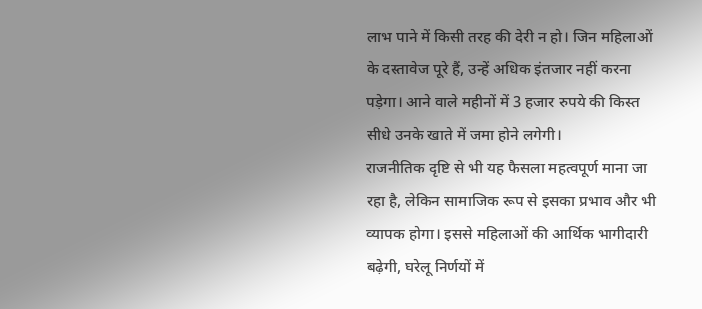लाभ पाने में किसी तरह की देरी न हो। जिन महिलाओं के दस्तावेज पूरे हैं, उन्हें अधिक इंतजार नहीं करना पड़ेगा। आने वाले महीनों में 3 हजार रुपये की किस्त सीधे उनके खाते में जमा होने लगेगी।
राजनीतिक दृष्टि से भी यह फैसला महत्वपूर्ण माना जा रहा है, लेकिन सामाजिक रूप से इसका प्रभाव और भी व्यापक होगा। इससे महिलाओं की आर्थिक भागीदारी बढ़ेगी, घरेलू निर्णयों में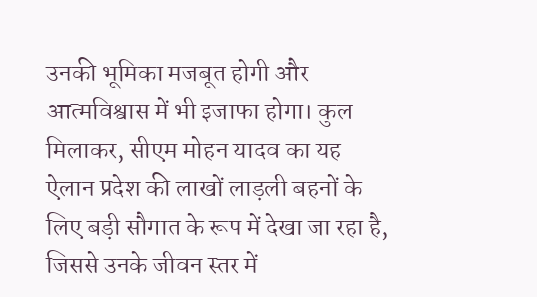उनकी भूमिका मजबूत होगी और आत्मविश्वास में भी इजाफा होगा। कुल मिलाकर, सीएम मोहन यादव का यह ऐलान प्रदेश की लाखों लाड़ली बहनों के लिए बड़ी सौगात के रूप में देखा जा रहा है, जिससे उनके जीवन स्तर में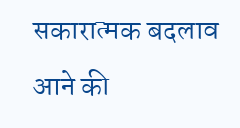सकारात्मक बदलाव आने की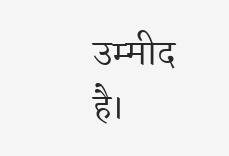उम्मीद है।